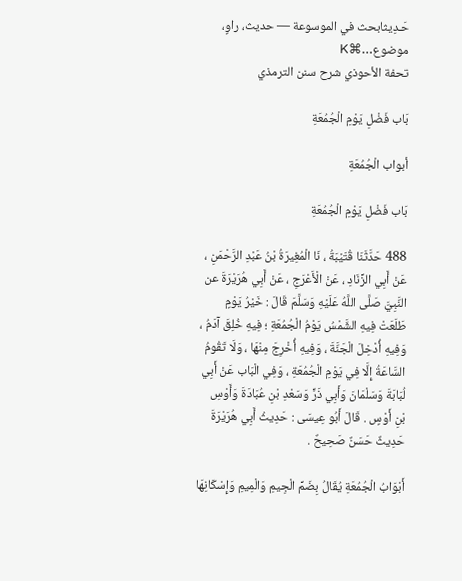حَـدِيثابحث في الموسوعة — حديث، راوٍ، موضوع…⌘K
تحفة الأحوذي شرح سنن الترمذي

بَاب فَضْلِ يَوْمِ الْجُمُعَةِ

أبواب الْجُمُعَةِ

بَاب فَضْلِ يَوْمِ الْجُمُعَةِ

488 حَدَّثَنَا قُتَيْبَةُ ، نَا الْمُغِيرَةُ بْنُ عَبْدِ الرَّحْمَنِ ، عَنْ أَبِي الزِّنَادِ ، عَنْ الْأَعْرَجِ ، عَنْ أَبِي هُرَيْرَةَ عن النَّبِيَّ صَلَّى اللَّهُ عَلَيْهِ وَسَلَّمَ قَالَ : خَيْرُ يَوْمٍ طَلَعَتْ فِيهِ الشَّمْسُ يَوْمُ الْجُمُعَةِ ؛ فِيهِ خُلِقَ آدَمُ ، وَفِيهِ أُدْخِلَ الْجَنَّةَ ، وَفِيهِ أُخْرِجَ مِنْهَا ، وَلَا تَقُومُ السَّاعَةُ إِلَّا فِي يَوْمِ الْجُمُعَةِ ، وَفِي الْبَاب عَنْ أَبِي لُبَابَةَ وَسَلْمَانَ وَأَبِي ذَرٍّ وَسَعْدِ بْنِ عُبَادَةَ وَأَوْسِ بْنِ أَوْسٍ . قَالَ أَبُو عِيسَى : حَدِيثُ أَبِي هُرَيْرَةَ حَدِيثٌ حَسَنٌ صَحِيحٌ .

أَبْوَابُ الْجُمُعَةِ يُقَالُ بِضَمِّ الْجِيمِ وَالْمِيمِ وَإِسْكَانِهَا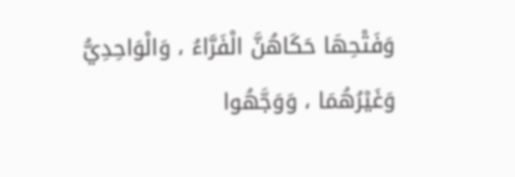وَفَتْحِهَا حَكَاهُنَّ الْفَرَّاءُ ، وَالْوَاحِدِيُّ وَغَيْرُهُمَا ، وَوَجَّهُوا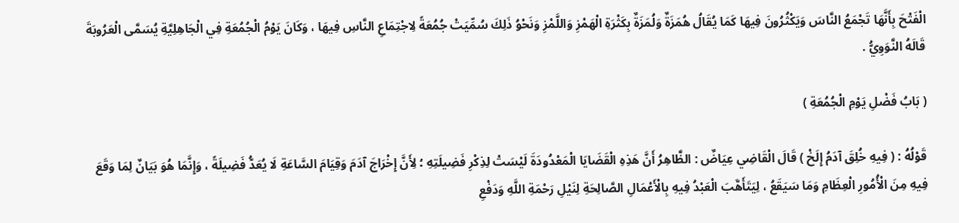الْفَتْحَ بِأَنَّهَا تَجْمَعُ النَّاسَ وَيَكْثُرُونَ فِيهَا كَمَا يُقَالُ هُمَزَةٌ وَلُمَزَةٌ بِكَثْرَةِ الْهَمْزِ وَاللَّمْزِ وَنَحْوُ ذَلِكَ سُمِّيَتْ جُمُعَةً لِاجْتِمَاعِ النَّاسِ فِيهَا ، وَكَانَ يَوْمُ الْجُمُعَةِ فِي الْجَاهِلِيَّةِ يُسَمَّى الْعَرُوبَةَ قَالَهُ النَّوَوِيُّ .

( بَابُ فَضْلِ يَوْمِ الْجُمُعَةِ )

قَوْلُهُ : ( فِيهِ خُلِقَ آدَمُ إِلَخْ ) قَالَ الْقَاضِي عِيَاضٌ : الظَّاهِرُ أَنَّ هَذِهِ الْقَضَايَا الْمَعْدُودَةَ لَيْسَتْ لِذِكْرِ فَضِيلَتِهِ ؛ لِأَنَّ إِخْرَاجَ آدَمَ وَقِيَامَ السَّاعَةِ لَا يُعَدُّ فَضِيلَةً ، وَإِنَّمَا هُوَ بَيَانٌ لِمَا وَقَعَ فِيهِ مِنَ الْأُمُورِ الْعِظَامِ وَمَا سَيَقَعُ ، لِيَتَأَهَّبَ الْعَبْدُ فِيهِ بِالْأَعْمَالِ الصَّالِحَةِ لِنَيْلِ رَحْمَةِ اللَّهِ وَدَفْعِ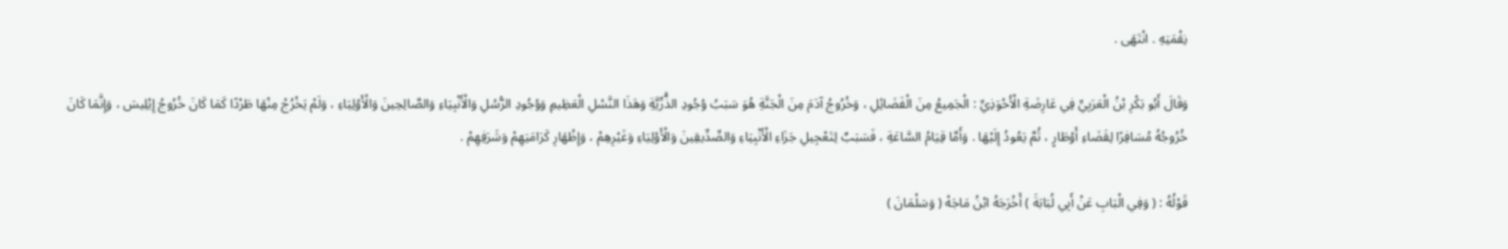نِقْمَتِهِ . انْتَهَى .

وَقَالَ أَبُو بَكْرِ بْنُ الْعَرَبِيِّ فِي عَارِضَةِ الْأَحْوَذِيِّ : الْجَمِيعُ مِنَ الْفَضَائِلِ ، وَخُرُوجُ آدَمَ مِنَ الْجَنَّةِ هُوَ سَبَبُ وُجُودِ الذُّرِّيَّةِ وَهَذَا النَّسْلِ الْعَظِيمِ وَوُجُودِ الرُّسُلِ وَالْأَنْبِيَاءِ وَالصَّالِحِينَ وَالْأَوْلِيَاءِ ، وَلَمْ يَخْرُجْ مِنْهَا طَرْدًا كَمَا كَانَ خُرُوجُ إِبْلِيسَ ، وَإِنَّمَا كَانَ خُرُوجُهُ مُسَافِرًا لِقَضَاءِ أَوْطَارٍ ، ثُمَّ يَعُودُ إِلَيْهَا . وَأَمَّا قِيَامُ السَّاعَةِ ، فَسَبَبٌ لِتَعْجِيلِ جَزَاءِ الْأَنْبِيَاءِ وَالصِّدِّيقِينَ وَالْأَوْلِيَاءِ وَغَيْرِهِمْ ، وَإِظْهَارِ كَرَامَتِهِمْ وَشَرَفِهِمْ .

قَوْلُهُ : ( وَفِي الْبَابِ عَنْ أَبِي لُبَابَةَ ) أَخْرَجَهُ ابْنُ مَاجَهْ ( وَسَلْمَانَ )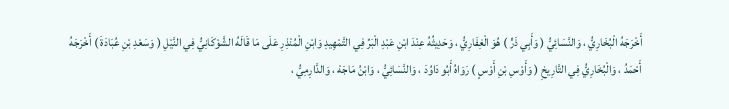أَخْرَجَهُ الْبُخَارِيُّ ، وَالنَّسَائِيُّ ( وَأَبِي ذَرٍّ ) هُوَ الْغِفَارِيُّ ، وَحَدِيثُهُ عِنْدَ ابْنِ عَبْدِ الْبَرِّ فِي التَّمْهِيدِ وَابْنِ الْمُنْذِرِ عَلَى مَا قَالَهُ الشَّوْكَانِيُّ فِي النَّيْلِ ( وَسَعْدِ بْنِ عُبَادَةَ ) أَخْرَجَهُ أَحْمَدُ ، وَالْبُخَارِيُّ فِي التَّارِيخِ ( وَأَوْسِ بْنِ أَوْسٍ ) رَوَاهُ أَبُو دَاوُدَ ، وَالنَّسَائِيُّ ، وَابْنُ مَاجَهْ ، وَالدَّارِمِيُّ ،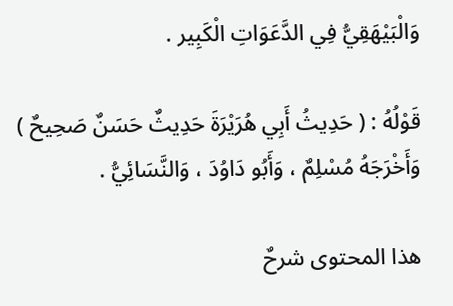وَالْبَيْهَقِيُّ فِي الدَّعَوَاتِ الْكَبِير .

قَوْلُهُ : ( حَدِيثُ أَبِي هُرَيْرَةَ حَدِيثٌ حَسَنٌ صَحِيحٌ ) وَأَخْرَجَهُ مُسْلِمٌ ، وَأَبُو دَاوُدَ ، وَالنَّسَائِيُّ .

هذا المحتوى شرحٌ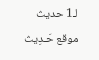لـ1 حديث
موقع حَـدِيث